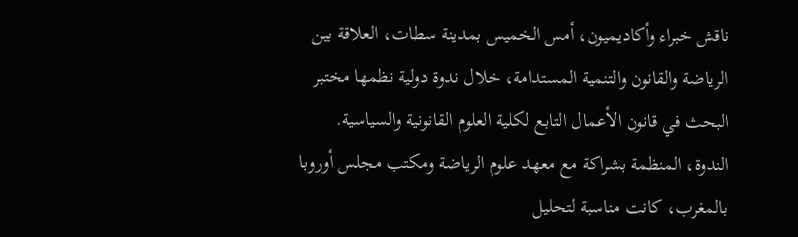ناقش خبراء وأكاديميون، أمس الخميس بمدينة سطات، العلاقة بين الرياضة والقانون والتنمية المستدامة، خلال ندوة دولية نظمها مختبر البحث في قانون الأعمال التابع لكلية العلوم القانونية والسياسية.
الندوة، المنظمة بشراكة مع معهد علوم الرياضة ومكتب مجلس أوروبا بالمغرب، كانت مناسبة لتحليل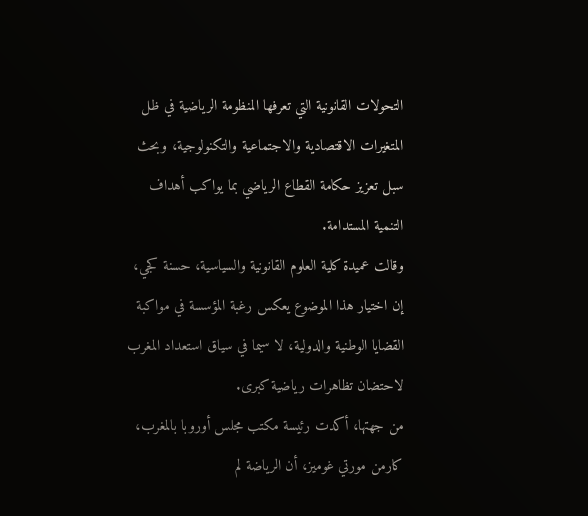التحولات القانونية التي تعرفها المنظومة الرياضية في ظل المتغيرات الاقتصادية والاجتماعية والتكنولوجية، وبحث سبل تعزيز حكامة القطاع الرياضي بما يواكب أهداف التنمية المستدامة.
وقالت عميدة كلية العلوم القانونية والسياسية، حسنة كجي، إن اختيار هذا الموضوع يعكس رغبة المؤسسة في مواكبة القضايا الوطنية والدولية، لا سيما في سياق استعداد المغرب لاحتضان تظاهرات رياضية كبرى.
من جهتها، أكدت رئيسة مكتب مجلس أوروبا بالمغرب، كارمن مورتي غوميز، أن الرياضة لم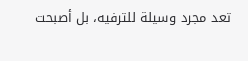تعد مجرد وسيلة للترفيه، بل أصبحت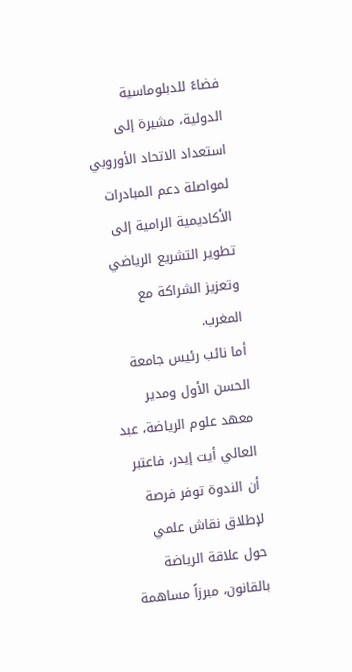فضاءً للدبلوماسية الدولية، مشيرة إلى استعداد الاتحاد الأوروبي لمواصلة دعم المبادرات الأكاديمية الرامية إلى تطوير التشريع الرياضي وتعزيز الشراكة مع المغرب.
أما نائب رئيس جامعة الحسن الأول ومدير معهد علوم الرياضة، عبد العالي أيت إيدر، فاعتبر أن الندوة توفر فرصة لإطلاق نقاش علمي حول علاقة الرياضة بالقانون، مبرزاً مساهمة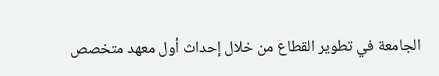الجامعة في تطوير القطاع من خلال إحداث أول معهد متخصص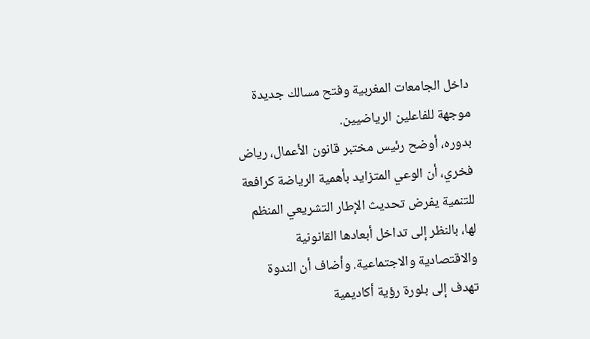داخل الجامعات المغربية وفتح مسالك جديدة موجهة للفاعلين الرياضيين.
بدوره، أوضح رئيس مختبر قانون الأعمال، رياض فخري، أن الوعي المتزايد بأهمية الرياضة كرافعة للتنمية يفرض تحديث الإطار التشريعي المنظم لها، بالنظر إلى تداخل أبعادها القانونية والاقتصادية والاجتماعية. وأضاف أن الندوة تهدف إلى بلورة رؤية أكاديمية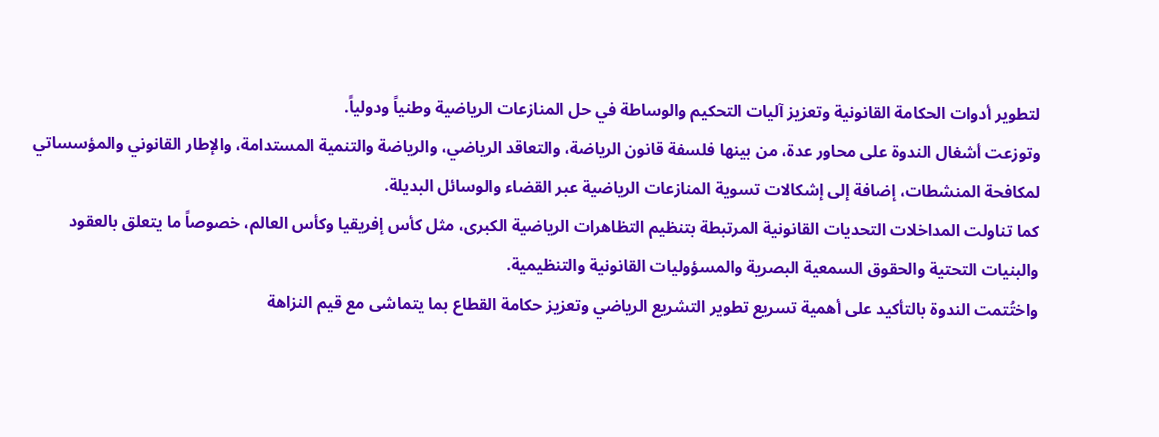لتطوير أدوات الحكامة القانونية وتعزيز آليات التحكيم والوساطة في حل المنازعات الرياضية وطنياً ودولياً.
وتوزعت أشغال الندوة على محاور عدة، من بينها فلسفة قانون الرياضة، والتعاقد الرياضي، والرياضة والتنمية المستدامة، والإطار القانوني والمؤسساتي لمكافحة المنشطات، إضافة إلى إشكالات تسوية المنازعات الرياضية عبر القضاء والوسائل البديلة.
كما تناولت المداخلات التحديات القانونية المرتبطة بتنظيم التظاهرات الرياضية الكبرى، مثل كأس إفريقيا وكأس العالم، خصوصاً ما يتعلق بالعقود والبنيات التحتية والحقوق السمعية البصرية والمسؤوليات القانونية والتنظيمية.
واختُتمت الندوة بالتأكيد على أهمية تسريع تطوير التشريع الرياضي وتعزيز حكامة القطاع بما يتماشى مع قيم النزاهة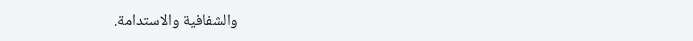والشفافية والاستدامة.